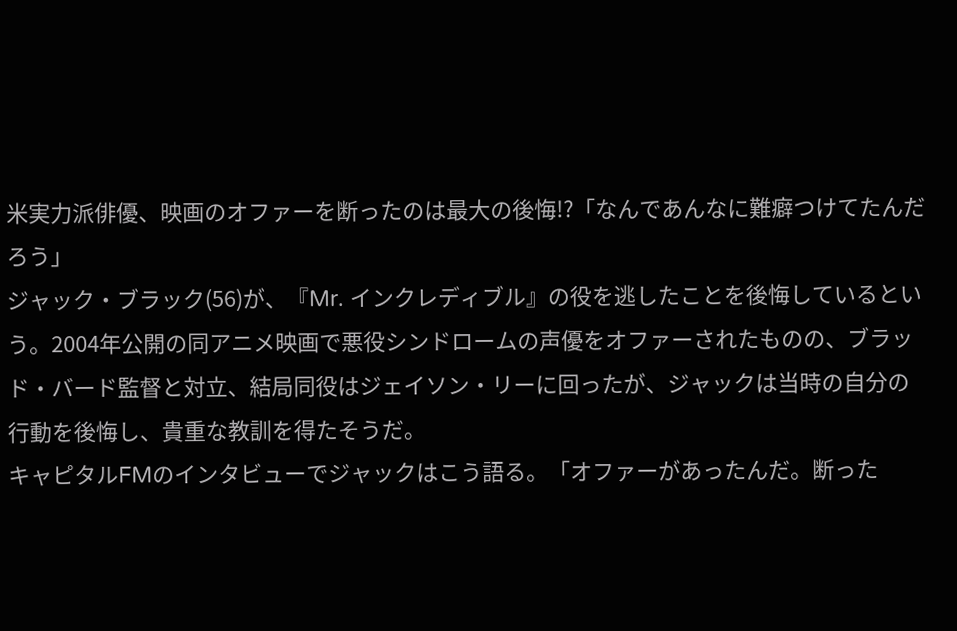米実力派俳優、映画のオファーを断ったのは最大の後悔!?「なんであんなに難癖つけてたんだろう」
ジャック・ブラック(56)が、『Mr. インクレディブル』の役を逃したことを後悔しているという。2004年公開の同アニメ映画で悪役シンドロームの声優をオファーされたものの、ブラッド・バード監督と対立、結局同役はジェイソン・リーに回ったが、ジャックは当時の自分の行動を後悔し、貴重な教訓を得たそうだ。
キャピタルFMのインタビューでジャックはこう語る。「オファーがあったんだ。断った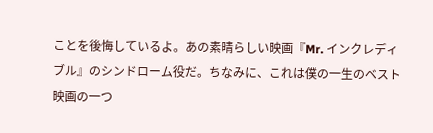ことを後悔しているよ。あの素晴らしい映画『Mr. インクレディブル』のシンドローム役だ。ちなみに、これは僕の一生のベスト映画の一つ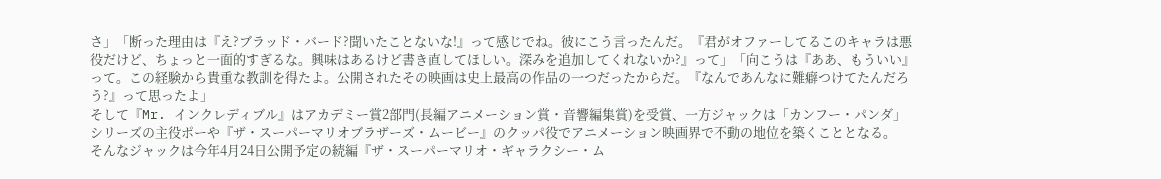さ」「断った理由は『え?ブラッド・バード?聞いたことないな!』って感じでね。彼にこう言ったんだ。『君がオファーしてるこのキャラは悪役だけど、ちょっと一面的すぎるな。興味はあるけど書き直してほしい。深みを追加してくれないか?』って」「向こうは『ああ、もういい』って。この経験から貴重な教訓を得たよ。公開されたその映画は史上最高の作品の一つだったからだ。『なんであんなに難癖つけてたんだろう?』って思ったよ」
そして『Mr. インクレディブル』はアカデミー賞2部門(長編アニメーション賞・音響編集賞)を受賞、一方ジャックは「カンフー・パンダ」シリーズの主役ポーや『ザ・スーパーマリオブラザーズ・ムービー』のクッパ役でアニメーション映画界で不動の地位を築くこととなる。
そんなジャックは今年4月24日公開予定の続編『ザ・スーパーマリオ・ギャラクシー・ム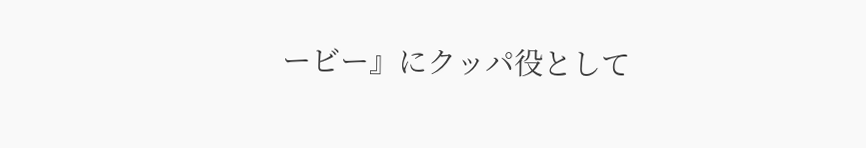ービー』にクッパ役として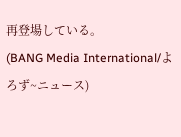再登場している。
(BANG Media International/よろず~ニュース)